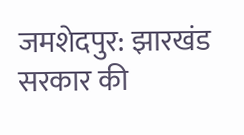जमशेदपुर: झारखंड सरकार की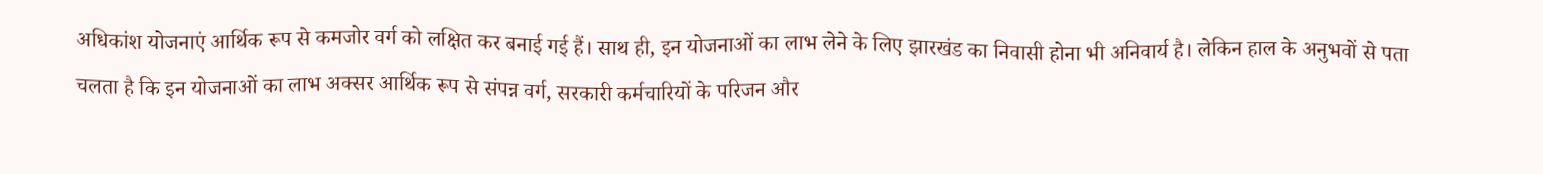अधिकांश योजनाएं आर्थिक रूप से कमजोर वर्ग को लक्षित कर बनाई गई हैं। साथ ही, इन योजनाओं का लाभ लेने के लिए झारखंड का निवासी होना भी अनिवार्य है। लेकिन हाल के अनुभवों से पता चलता है कि इन योजनाओं का लाभ अक्सर आर्थिक रूप से संपन्न वर्ग, सरकारी कर्मचारियों के परिजन और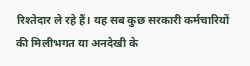रिश्तेदार ले रहे हैं। यह सब कुछ सरकारी कर्मचारियों की मिलीभगत या अनदेखी के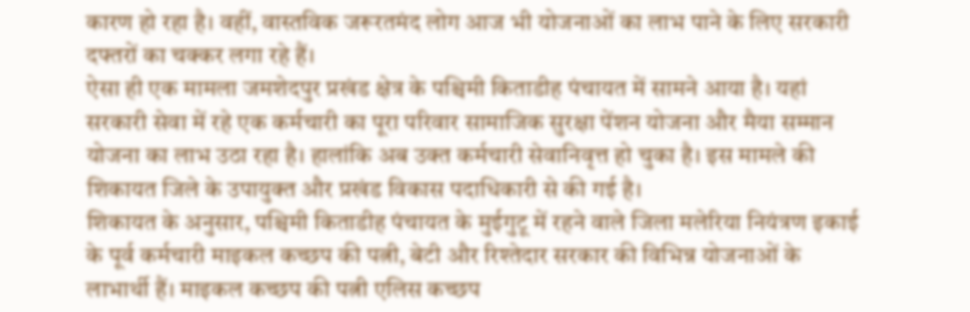कारण हो रहा है। वहीं, वास्तविक जरूरतमंद लोग आज भी योजनाओं का लाभ पाने के लिए सरकारी दफ्तरों का चक्कर लगा रहे हैं।
ऐसा ही एक मामला जमशेदपुर प्रखंड क्षेत्र के पश्चिमी किताडीह पंचायत में सामने आया है। यहां सरकारी सेवा में रहे एक कर्मचारी का पूरा परिवार सामाजिक सुरक्षा पेंशन योजना और मैया सम्मान योजना का लाभ उठा रहा है। हालांकि अब उक्त कर्मचारी सेवानिवृत्त हो चुका है। इस मामले की शिकायत जिले के उपायुक्त और प्रखंड विकास पदाधिकारी से की गई है।
शिकायत के अनुसार, पश्चिमी किताडीह पंचायत के मुईगुटू में रहने वाले जिला मलेरिया नियंत्रण इकाई के पूर्व कर्मचारी माइकल कच्छप की पत्नी, बेटी और रिश्तेदार सरकार की विभिन्न योजनाओं के लाभार्थी हैं। माइकल कच्छप की पत्नी एलिस कच्छप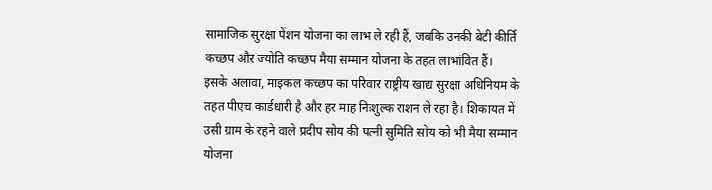सामाजिक सुरक्षा पेंशन योजना का लाभ ले रही हैं, जबकि उनकी बेटी कीर्ति कच्छप और ज्योति कच्छप मैया सम्मान योजना के तहत लाभांवित हैं।
इसके अलावा, माइकल कच्छप का परिवार राष्ट्रीय खाद्य सुरक्षा अधिनियम के तहत पीएच कार्डधारी है और हर माह निःशुल्क राशन ले रहा है। शिकायत में उसी ग्राम के रहने वाले प्रदीप सोय की पत्नी सुमिति सोय को भी मैया सम्मान योजना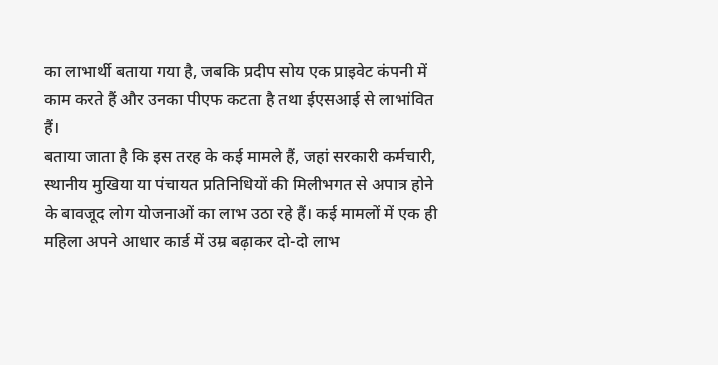का लाभार्थी बताया गया है, जबकि प्रदीप सोय एक प्राइवेट कंपनी में काम करते हैं और उनका पीएफ कटता है तथा ईएसआई से लाभांवित हैं।
बताया जाता है कि इस तरह के कई मामले हैं, जहां सरकारी कर्मचारी, स्थानीय मुखिया या पंचायत प्रतिनिधियों की मिलीभगत से अपात्र होने के बावजूद लोग योजनाओं का लाभ उठा रहे हैं। कई मामलों में एक ही महिला अपने आधार कार्ड में उम्र बढ़ाकर दो-दो लाभ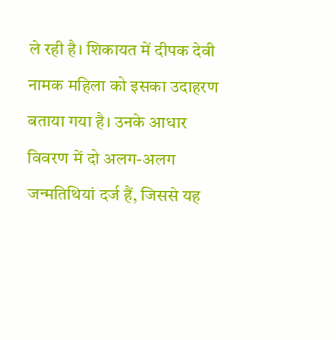ले रही है। शिकायत में दीपक देवी नामक महिला को इसका उदाहरण बताया गया है। उनके आधार विवरण में दो अलग-अलग जन्मतिथियां दर्ज हैं, जिससे यह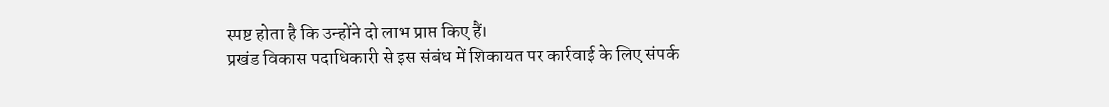स्पष्ट होता है कि उन्होंने दो लाभ प्राप्त किए हैं।
प्रखंड विकास पदाधिकारी से इस संबंध में शिकायत पर कार्रवाई के लिए संपर्क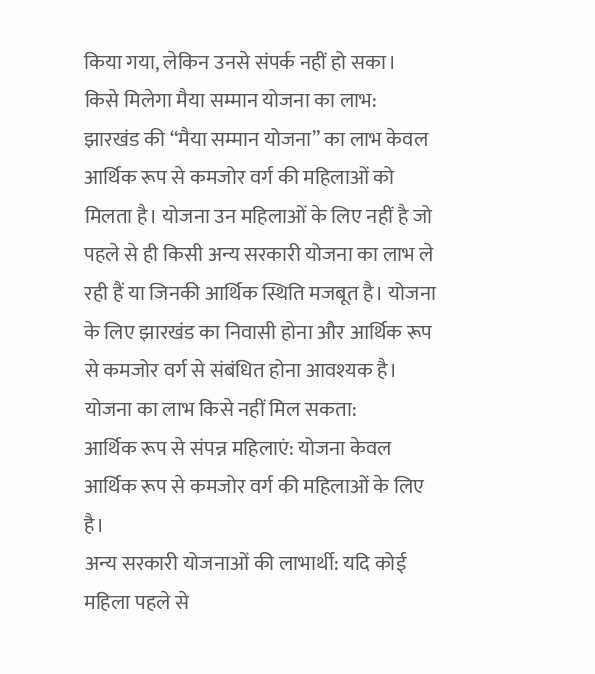किया गया, लेकिन उनसे संपर्क नहीं हो सका।
किसे मिलेगा मैया सम्मान योजना का लाभ:
झारखंड की “मैया सम्मान योजना” का लाभ केवल आर्थिक रूप से कमजोर वर्ग की महिलाओं को मिलता है। योजना उन महिलाओं के लिए नहीं है जो पहले से ही किसी अन्य सरकारी योजना का लाभ ले रही हैं या जिनकी आर्थिक स्थिति मजबूत है। योजना के लिए झारखंड का निवासी होना और आर्थिक रूप से कमजोर वर्ग से संबंधित होना आवश्यक है।
योजना का लाभ किसे नहीं मिल सकता:
आर्थिक रूप से संपन्न महिलाएं: योजना केवल आर्थिक रूप से कमजोर वर्ग की महिलाओं के लिए है।
अन्य सरकारी योजनाओं की लाभार्थी: यदि कोई महिला पहले से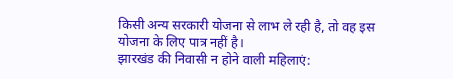किसी अन्य सरकारी योजना से लाभ ले रही है, तो वह इस योजना के लिए पात्र नहीं है।
झारखंड की निवासी न होने वाली महिलाएं: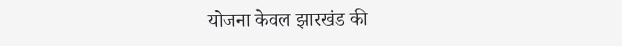योजना केवल झारखंड की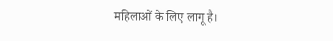महिलाओं के लिए लागू है।